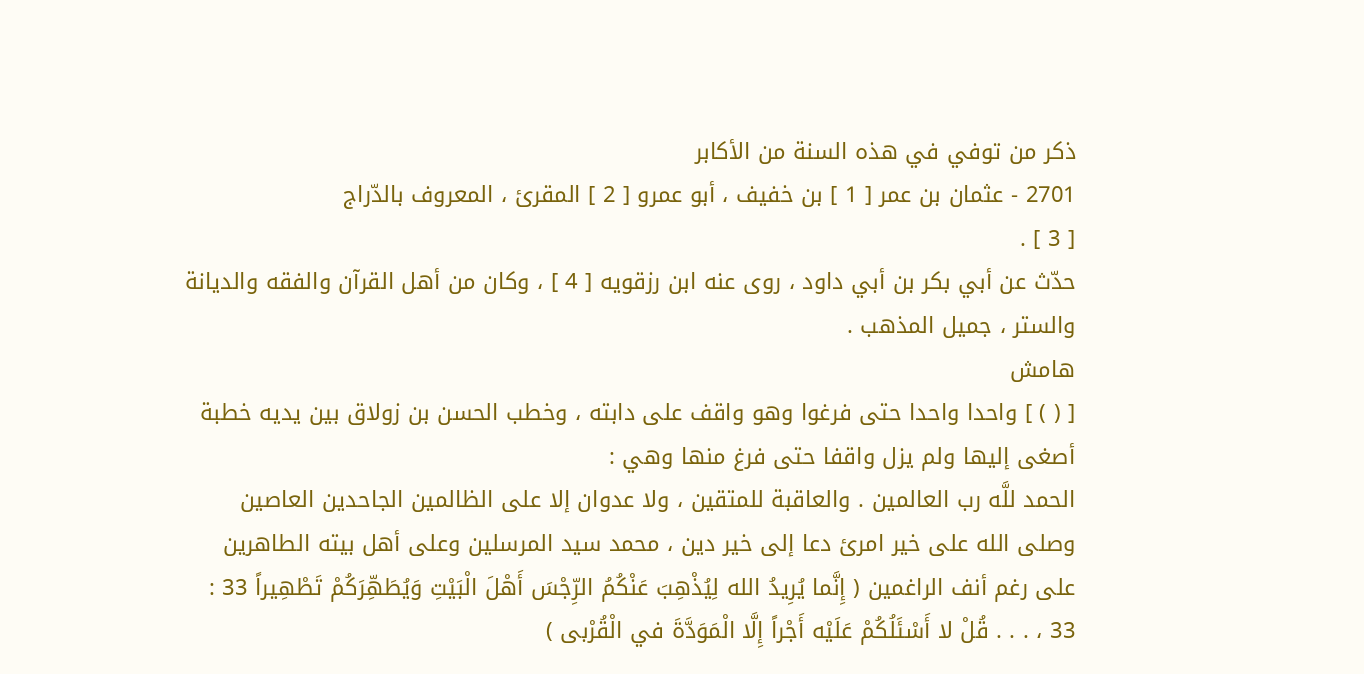ذكر من توفي في هذه السنة من الأكابر
2701 - عثمان بن عمر [ 1 ] بن خفيف ، أبو عمرو [ 2 ] المقرئ ، المعروف بالدّراج
[ 3 ] .
حدّث عن أبي بكر بن أبي داود ، روى عنه ابن رزقويه [ 4 ] ، وكان من أهل القرآن والفقه والديانة والستر ، جميل المذهب .
هامش
[ ( ) ] واحدا واحدا حتى فرغوا وهو واقف على دابته ، وخطب الحسن بن زولاق بين يديه خطبة أصغى إليها ولم يزل واقفا حتى فرغ منها وهي :
الحمد للَّه رب العالمين . والعاقبة للمتقين ، ولا عدوان إلا على الظالمين الجاحدين العاصين وصلى الله على خير امرئ دعا إلى خير دين ، محمد سيد المرسلين وعلى أهل بيته الطاهرين على رغم أنف الراغمين ( إِنَّما يُرِيدُ الله لِيُذْهِبَ عَنْكُمُ الرِّجْسَ أَهْلَ الْبَيْتِ وَيُطَهِّرَكُمْ تَطْهِيراً 33 : 33 ، . . . قُلْ لا أَسْئَلُكُمْ عَلَيْه أَجْراً إِلَّا الْمَوَدَّةَ في الْقُرْبى )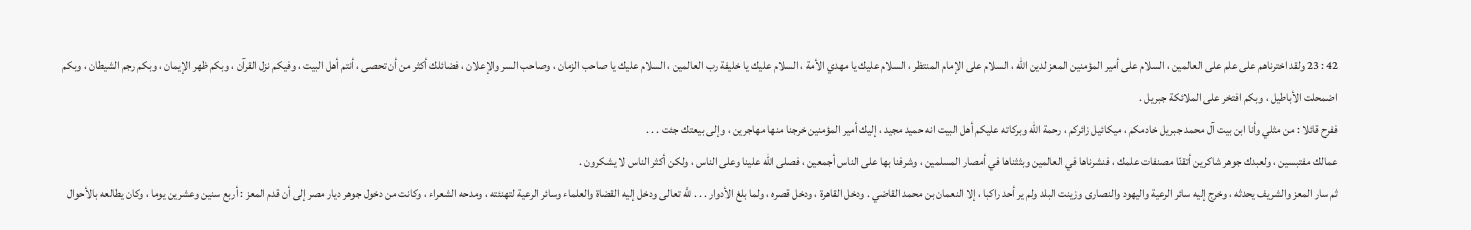42 : 23 ولقد اخترناهم على علم على العالمين ، السلام على أمير المؤمنين المعز لدين الله ، السلام على الإمام المنتظر ، السلام عليك يا مهدي الأمة ، السلام عليك يا خليفة رب العالمين ، السلام عليك يا صاحب الزمان ، وصاحب السر والإعلان ، فضائلك أكثر من أن تحصى ، أنتم أهل البيت ، وفيكم نزل القرآن ، وبكم ظهر الإيمان ، وبكم رجم الشيطان ، وبكم اضمحلت الأباطيل ، وبكم افتخر على الملائكة جبريل .
ففرح قائلا : من مثلي وأنا ابن بيت آل محمد جبريل خادمكم ، ميكائيل زائركم ، رحمة الله وبركاته عليكم أهل البيت انه حميد مجيد ، إليك أمير المؤمنين خرجنا منها مهاجرين ، وإلى بيعتك جئت . . .
عمالك مفتبسين ، ولعبدك جوهر شاكرين أتقنّا مصنفات علمك ، فنشرناها في العالمين وبثثناها في أمصار المسلمين ، وشرفنا بها على الناس أجمعين ، فصلى الله علينا وعلى الناس ، ولكن أكثر الناس لا يشكرون .
ثم سار المعز والشريف يحدثه ، وخرج إليه سائر الرعية واليهود والنصارى وزينت البلد ولم ير أحد راكبا ، إلا النعمان بن محمد القاضي . ودخل القاهرة ، ودخل قصره ، ولما بلغ الأدوار . . . للَّه تعالى ودخل إليه القضاة والعلماء وسائر الرعية لتهنئته ، ومدحه الشعراء ، وكانت من دخول جوهر ديار مصر إلى أن قدم المعز : أربع سنين وعشرين يوما ، وكان يطالعه بالأحوال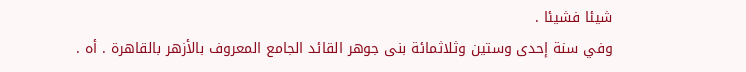شيئا فشيئا .
وفي سنة إحدى وستين وثلاثمائة بنى جوهر القائد الجامع المعروف بالأزهر بالقاهرة . أه .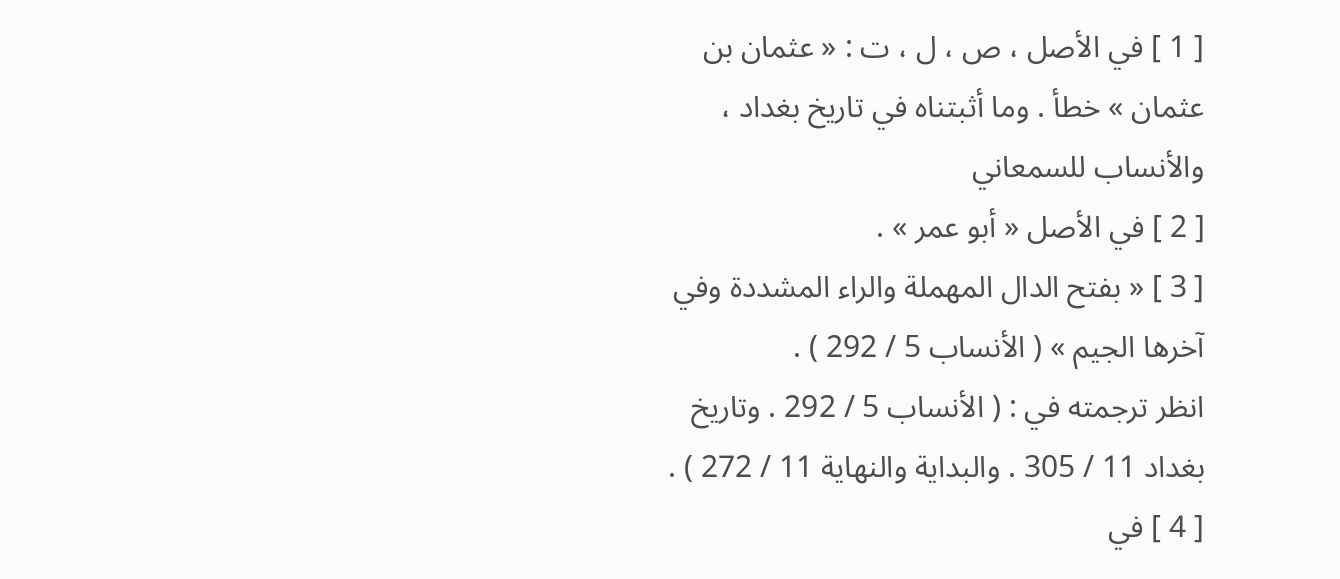[ 1 ] في الأصل ، ص ، ل ، ت : « عثمان بن عثمان » خطأ . وما أثبتناه في تاريخ بغداد ، والأنساب للسمعاني
[ 2 ] في الأصل « أبو عمر » .
[ 3 ] « بفتح الدال المهملة والراء المشددة وفي آخرها الجيم » ( الأنساب 5 / 292 ) .
انظر ترجمته في : ( الأنساب 5 / 292 . وتاريخ بغداد 11 / 305 . والبداية والنهاية 11 / 272 ) .
[ 4 ] في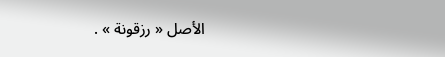الأصل « رزقونة » .